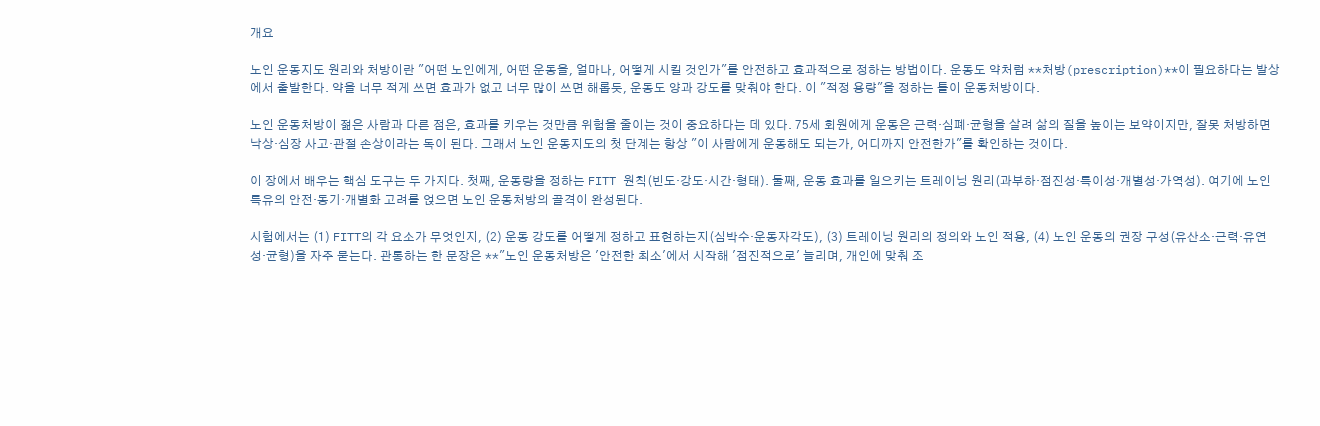개요

노인 운동지도 원리와 처방이란 "어떤 노인에게, 어떤 운동을, 얼마나, 어떻게 시킬 것인가"를 안전하고 효과적으로 정하는 방법이다. 운동도 약처럼 **처방(prescription)**이 필요하다는 발상에서 출발한다. 약을 너무 적게 쓰면 효과가 없고 너무 많이 쓰면 해롭듯, 운동도 양과 강도를 맞춰야 한다. 이 "적정 용량"을 정하는 틀이 운동처방이다.

노인 운동처방이 젊은 사람과 다른 점은, 효과를 키우는 것만큼 위험을 줄이는 것이 중요하다는 데 있다. 75세 회원에게 운동은 근력·심폐·균형을 살려 삶의 질을 높이는 보약이지만, 잘못 처방하면 낙상·심장 사고·관절 손상이라는 독이 된다. 그래서 노인 운동지도의 첫 단계는 항상 "이 사람에게 운동해도 되는가, 어디까지 안전한가"를 확인하는 것이다.

이 장에서 배우는 핵심 도구는 두 가지다. 첫째, 운동량을 정하는 FITT 원칙(빈도·강도·시간·형태). 둘째, 운동 효과를 일으키는 트레이닝 원리(과부하·점진성·특이성·개별성·가역성). 여기에 노인 특유의 안전·동기·개별화 고려를 얹으면 노인 운동처방의 골격이 완성된다.

시험에서는 (1) FITT의 각 요소가 무엇인지, (2) 운동 강도를 어떻게 정하고 표현하는지(심박수·운동자각도), (3) 트레이닝 원리의 정의와 노인 적용, (4) 노인 운동의 권장 구성(유산소·근력·유연성·균형)을 자주 묻는다. 관통하는 한 문장은 **"노인 운동처방은 '안전한 최소'에서 시작해 '점진적으로' 늘리며, 개인에 맞춰 조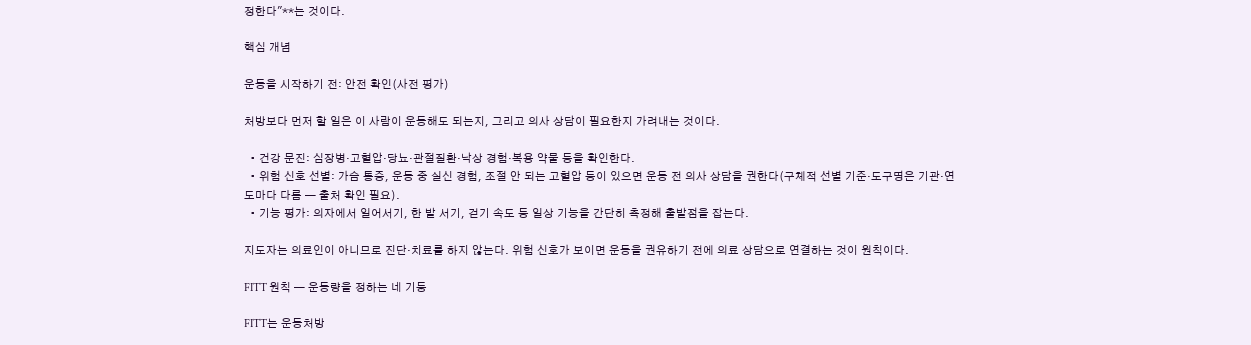정한다"**는 것이다.

핵심 개념

운동을 시작하기 전: 안전 확인(사전 평가)

처방보다 먼저 할 일은 이 사람이 운동해도 되는지, 그리고 의사 상담이 필요한지 가려내는 것이다.

  • 건강 문진: 심장병·고혈압·당뇨·관절질환·낙상 경험·복용 약물 등을 확인한다.
  • 위험 신호 선별: 가슴 통증, 운동 중 실신 경험, 조절 안 되는 고혈압 등이 있으면 운동 전 의사 상담을 권한다(구체적 선별 기준·도구명은 기관·연도마다 다름 — 출처 확인 필요).
  • 기능 평가: 의자에서 일어서기, 한 발 서기, 걷기 속도 등 일상 기능을 간단히 측정해 출발점을 잡는다.

지도자는 의료인이 아니므로 진단·치료를 하지 않는다. 위험 신호가 보이면 운동을 권유하기 전에 의료 상담으로 연결하는 것이 원칙이다.

FITT 원칙 — 운동량을 정하는 네 기둥

FITT는 운동처방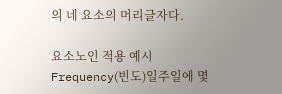의 네 요소의 머리글자다.

요소노인 적용 예시
Frequency(빈도)일주일에 몇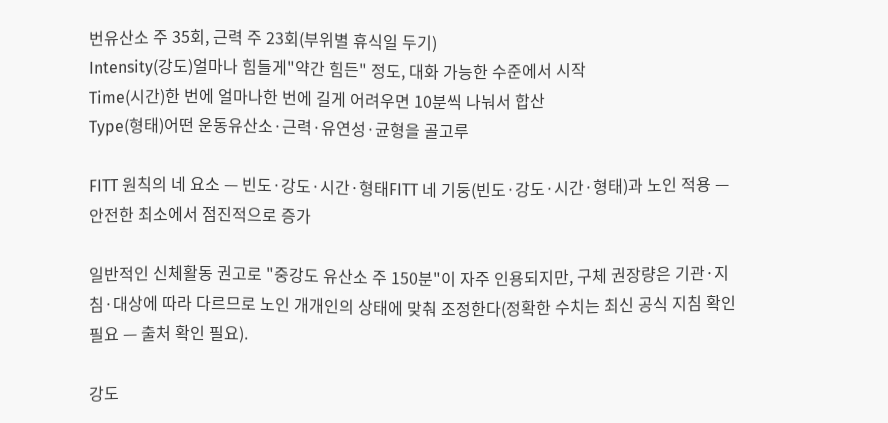번유산소 주 35회, 근력 주 23회(부위별 휴식일 두기)
Intensity(강도)얼마나 힘들게"약간 힘든" 정도, 대화 가능한 수준에서 시작
Time(시간)한 번에 얼마나한 번에 길게 어려우면 10분씩 나눠서 합산
Type(형태)어떤 운동유산소·근력·유연성·균형을 골고루

FITT 원칙의 네 요소 — 빈도·강도·시간·형태FITT 네 기둥(빈도·강도·시간·형태)과 노인 적용 — 안전한 최소에서 점진적으로 증가

일반적인 신체활동 권고로 "중강도 유산소 주 150분"이 자주 인용되지만, 구체 권장량은 기관·지침·대상에 따라 다르므로 노인 개개인의 상태에 맞춰 조정한다(정확한 수치는 최신 공식 지침 확인 필요 — 출처 확인 필요).

강도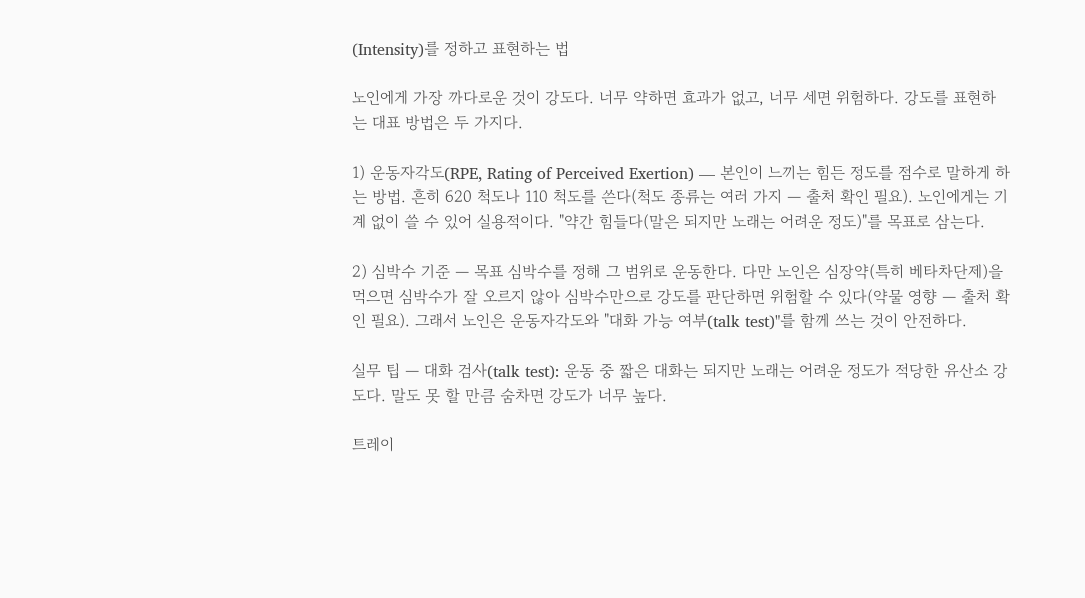(Intensity)를 정하고 표현하는 법

노인에게 가장 까다로운 것이 강도다. 너무 약하면 효과가 없고, 너무 세면 위험하다. 강도를 표현하는 대표 방법은 두 가지다.

1) 운동자각도(RPE, Rating of Perceived Exertion) — 본인이 느끼는 힘든 정도를 점수로 말하게 하는 방법. 흔히 620 척도나 110 척도를 쓴다(척도 종류는 여러 가지 — 출처 확인 필요). 노인에게는 기계 없이 쓸 수 있어 실용적이다. "약간 힘들다(말은 되지만 노래는 어려운 정도)"를 목표로 삼는다.

2) 심박수 기준 — 목표 심박수를 정해 그 범위로 운동한다. 다만 노인은 심장약(특히 베타차단제)을 먹으면 심박수가 잘 오르지 않아 심박수만으로 강도를 판단하면 위험할 수 있다(약물 영향 — 출처 확인 필요). 그래서 노인은 운동자각도와 "대화 가능 여부(talk test)"를 함께 쓰는 것이 안전하다.

실무 팁 — 대화 검사(talk test): 운동 중 짧은 대화는 되지만 노래는 어려운 정도가 적당한 유산소 강도다. 말도 못 할 만큼 숨차면 강도가 너무 높다.

트레이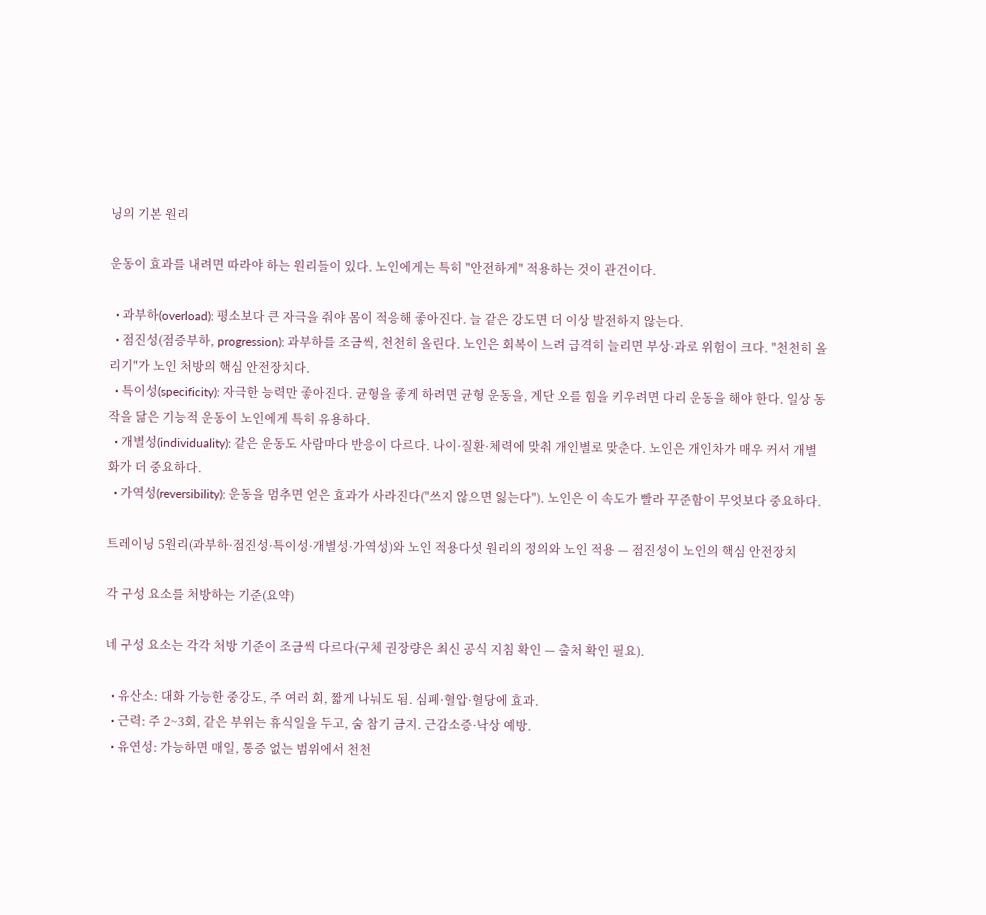닝의 기본 원리

운동이 효과를 내려면 따라야 하는 원리들이 있다. 노인에게는 특히 "안전하게" 적용하는 것이 관건이다.

  • 과부하(overload): 평소보다 큰 자극을 줘야 몸이 적응해 좋아진다. 늘 같은 강도면 더 이상 발전하지 않는다.
  • 점진성(점증부하, progression): 과부하를 조금씩, 천천히 올린다. 노인은 회복이 느려 급격히 늘리면 부상·과로 위험이 크다. "천천히 올리기"가 노인 처방의 핵심 안전장치다.
  • 특이성(specificity): 자극한 능력만 좋아진다. 균형을 좋게 하려면 균형 운동을, 계단 오를 힘을 키우려면 다리 운동을 해야 한다. 일상 동작을 닮은 기능적 운동이 노인에게 특히 유용하다.
  • 개별성(individuality): 같은 운동도 사람마다 반응이 다르다. 나이·질환·체력에 맞춰 개인별로 맞춘다. 노인은 개인차가 매우 커서 개별화가 더 중요하다.
  • 가역성(reversibility): 운동을 멈추면 얻은 효과가 사라진다("쓰지 않으면 잃는다"). 노인은 이 속도가 빨라 꾸준함이 무엇보다 중요하다.

트레이닝 5원리(과부하·점진성·특이성·개별성·가역성)와 노인 적용다섯 원리의 정의와 노인 적용 — 점진성이 노인의 핵심 안전장치

각 구성 요소를 처방하는 기준(요약)

네 구성 요소는 각각 처방 기준이 조금씩 다르다(구체 권장량은 최신 공식 지침 확인 — 출처 확인 필요).

  • 유산소: 대화 가능한 중강도, 주 여러 회, 짧게 나눠도 됨. 심폐·혈압·혈당에 효과.
  • 근력: 주 2~3회, 같은 부위는 휴식일을 두고, 숨 참기 금지. 근감소증·낙상 예방.
  • 유연성: 가능하면 매일, 통증 없는 범위에서 천천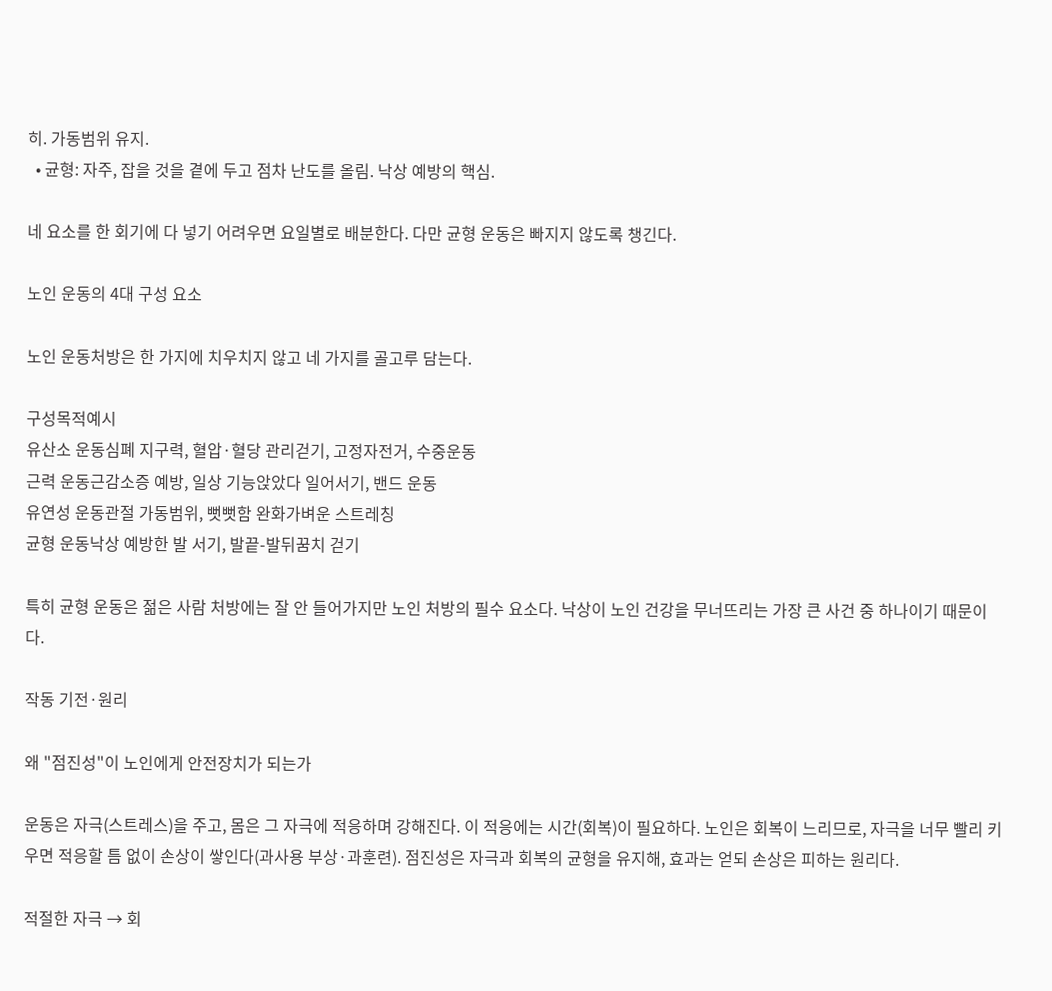히. 가동범위 유지.
  • 균형: 자주, 잡을 것을 곁에 두고 점차 난도를 올림. 낙상 예방의 핵심.

네 요소를 한 회기에 다 넣기 어려우면 요일별로 배분한다. 다만 균형 운동은 빠지지 않도록 챙긴다.

노인 운동의 4대 구성 요소

노인 운동처방은 한 가지에 치우치지 않고 네 가지를 골고루 담는다.

구성목적예시
유산소 운동심폐 지구력, 혈압·혈당 관리걷기, 고정자전거, 수중운동
근력 운동근감소증 예방, 일상 기능앉았다 일어서기, 밴드 운동
유연성 운동관절 가동범위, 뻣뻣함 완화가벼운 스트레칭
균형 운동낙상 예방한 발 서기, 발끝-발뒤꿈치 걷기

특히 균형 운동은 젊은 사람 처방에는 잘 안 들어가지만 노인 처방의 필수 요소다. 낙상이 노인 건강을 무너뜨리는 가장 큰 사건 중 하나이기 때문이다.

작동 기전·원리

왜 "점진성"이 노인에게 안전장치가 되는가

운동은 자극(스트레스)을 주고, 몸은 그 자극에 적응하며 강해진다. 이 적응에는 시간(회복)이 필요하다. 노인은 회복이 느리므로, 자극을 너무 빨리 키우면 적응할 틈 없이 손상이 쌓인다(과사용 부상·과훈련). 점진성은 자극과 회복의 균형을 유지해, 효과는 얻되 손상은 피하는 원리다.

적절한 자극 → 회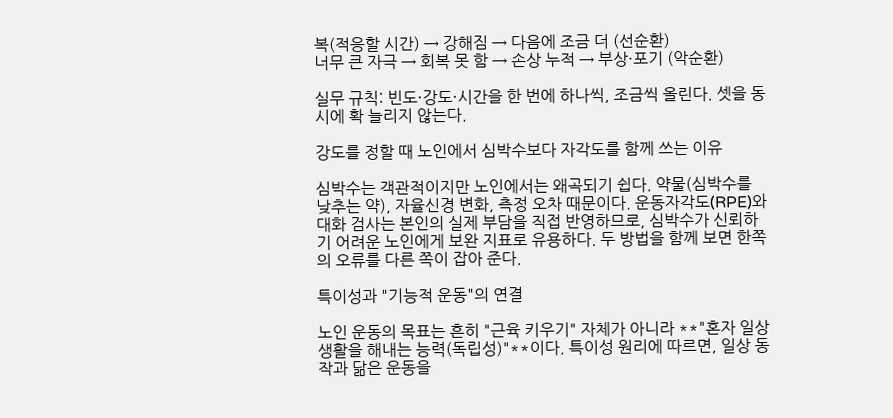복(적응할 시간) → 강해짐 → 다음에 조금 더 (선순환)
너무 큰 자극 → 회복 못 함 → 손상 누적 → 부상·포기 (악순환)

실무 규칙: 빈도·강도·시간을 한 번에 하나씩, 조금씩 올린다. 셋을 동시에 확 늘리지 않는다.

강도를 정할 때 노인에서 심박수보다 자각도를 함께 쓰는 이유

심박수는 객관적이지만 노인에서는 왜곡되기 쉽다. 약물(심박수를 낮추는 약), 자율신경 변화, 측정 오차 때문이다. 운동자각도(RPE)와 대화 검사는 본인의 실제 부담을 직접 반영하므로, 심박수가 신뢰하기 어려운 노인에게 보완 지표로 유용하다. 두 방법을 함께 보면 한쪽의 오류를 다른 쪽이 잡아 준다.

특이성과 "기능적 운동"의 연결

노인 운동의 목표는 흔히 "근육 키우기" 자체가 아니라 **"혼자 일상생활을 해내는 능력(독립성)"**이다. 특이성 원리에 따르면, 일상 동작과 닮은 운동을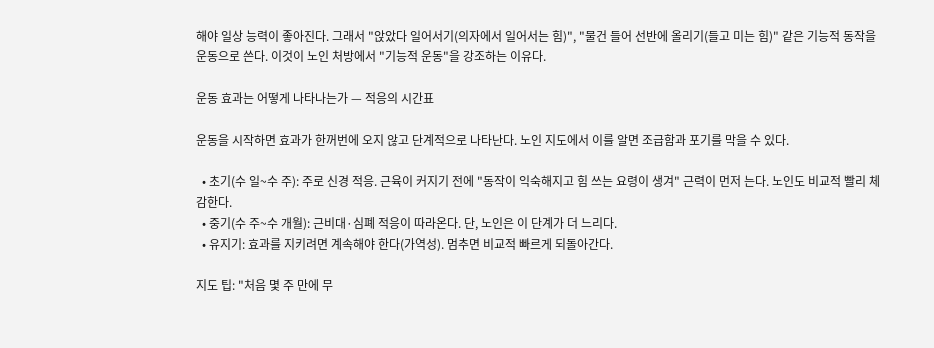해야 일상 능력이 좋아진다. 그래서 "앉았다 일어서기(의자에서 일어서는 힘)", "물건 들어 선반에 올리기(들고 미는 힘)" 같은 기능적 동작을 운동으로 쓴다. 이것이 노인 처방에서 "기능적 운동"을 강조하는 이유다.

운동 효과는 어떻게 나타나는가 — 적응의 시간표

운동을 시작하면 효과가 한꺼번에 오지 않고 단계적으로 나타난다. 노인 지도에서 이를 알면 조급함과 포기를 막을 수 있다.

  • 초기(수 일~수 주): 주로 신경 적응. 근육이 커지기 전에 "동작이 익숙해지고 힘 쓰는 요령이 생겨" 근력이 먼저 는다. 노인도 비교적 빨리 체감한다.
  • 중기(수 주~수 개월): 근비대·심폐 적응이 따라온다. 단, 노인은 이 단계가 더 느리다.
  • 유지기: 효과를 지키려면 계속해야 한다(가역성). 멈추면 비교적 빠르게 되돌아간다.

지도 팁: "처음 몇 주 만에 무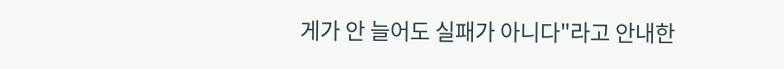게가 안 늘어도 실패가 아니다"라고 안내한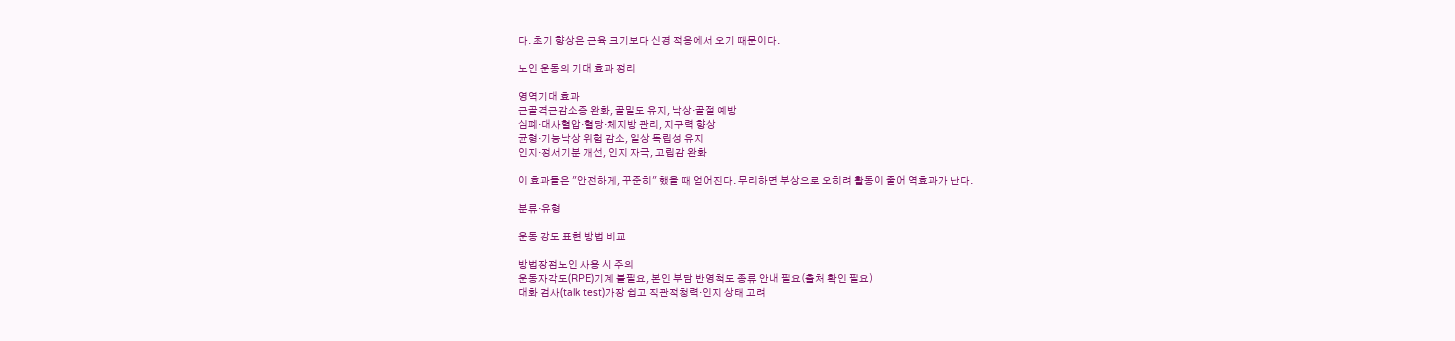다. 초기 향상은 근육 크기보다 신경 적응에서 오기 때문이다.

노인 운동의 기대 효과 정리

영역기대 효과
근골격근감소증 완화, 골밀도 유지, 낙상·골절 예방
심폐·대사혈압·혈당·체지방 관리, 지구력 향상
균형·기능낙상 위험 감소, 일상 독립성 유지
인지·정서기분 개선, 인지 자극, 고립감 완화

이 효과들은 "안전하게, 꾸준히" 했을 때 얻어진다. 무리하면 부상으로 오히려 활동이 줄어 역효과가 난다.

분류·유형

운동 강도 표현 방법 비교

방법장점노인 사용 시 주의
운동자각도(RPE)기계 불필요, 본인 부담 반영척도 종류 안내 필요(출처 확인 필요)
대화 검사(talk test)가장 쉽고 직관적청력·인지 상태 고려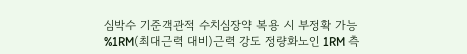심박수 기준객관적 수치심장약 복용 시 부정확 가능
%1RM(최대근력 대비)근력 강도 정량화노인 1RM 측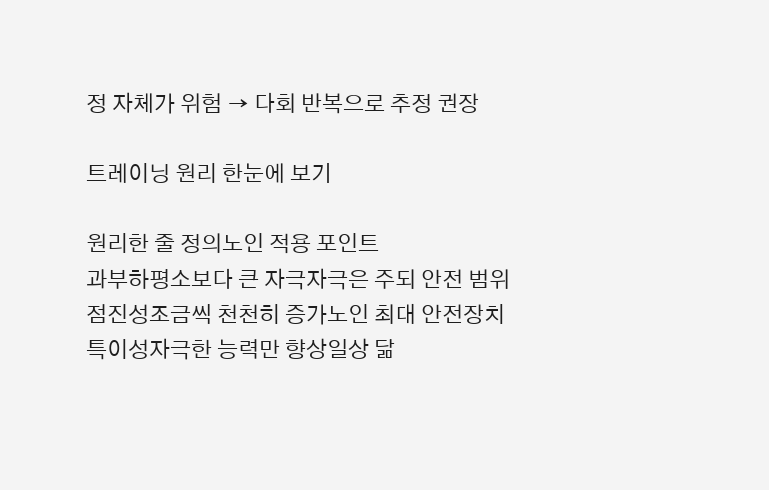정 자체가 위험 → 다회 반복으로 추정 권장

트레이닝 원리 한눈에 보기

원리한 줄 정의노인 적용 포인트
과부하평소보다 큰 자극자극은 주되 안전 범위
점진성조금씩 천천히 증가노인 최대 안전장치
특이성자극한 능력만 향상일상 닮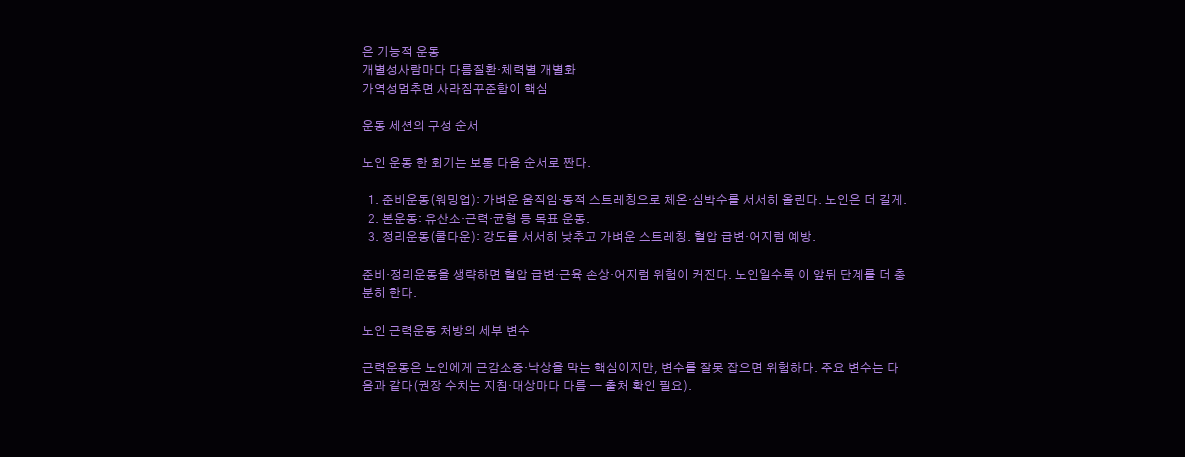은 기능적 운동
개별성사람마다 다름질환·체력별 개별화
가역성멈추면 사라짐꾸준함이 핵심

운동 세션의 구성 순서

노인 운동 한 회기는 보통 다음 순서로 짠다.

  1. 준비운동(워밍업): 가벼운 움직임·동적 스트레칭으로 체온·심박수를 서서히 올린다. 노인은 더 길게.
  2. 본운동: 유산소·근력·균형 등 목표 운동.
  3. 정리운동(쿨다운): 강도를 서서히 낮추고 가벼운 스트레칭. 혈압 급변·어지럼 예방.

준비·정리운동을 생략하면 혈압 급변·근육 손상·어지럼 위험이 커진다. 노인일수록 이 앞뒤 단계를 더 충분히 한다.

노인 근력운동 처방의 세부 변수

근력운동은 노인에게 근감소증·낙상을 막는 핵심이지만, 변수를 잘못 잡으면 위험하다. 주요 변수는 다음과 같다(권장 수치는 지침·대상마다 다름 — 출처 확인 필요).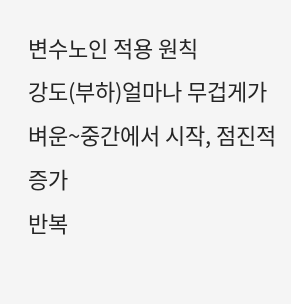변수노인 적용 원칙
강도(부하)얼마나 무겁게가벼운~중간에서 시작, 점진적 증가
반복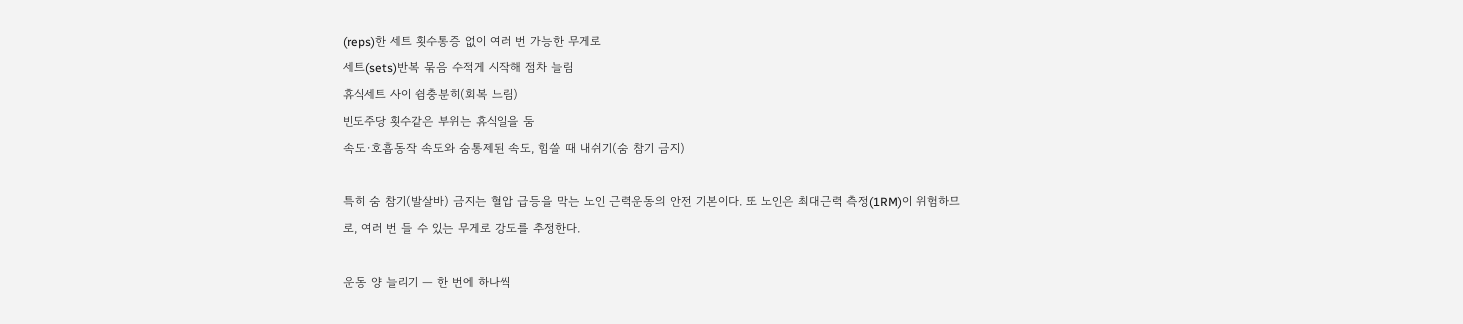(reps)한 세트 횟수통증 없이 여러 번 가능한 무게로
세트(sets)반복 묶음 수적게 시작해 점차 늘림
휴식세트 사이 쉼충분히(회복 느림)
빈도주당 횟수같은 부위는 휴식일을 둠
속도·호흡동작 속도와 숨통제된 속도, 힘쓸 때 내쉬기(숨 참기 금지)

특히 숨 참기(발살바) 금지는 혈압 급등을 막는 노인 근력운동의 안전 기본이다. 또 노인은 최대근력 측정(1RM)이 위험하므로, 여러 번 들 수 있는 무게로 강도를 추정한다.

운동 양 늘리기 — 한 번에 하나씩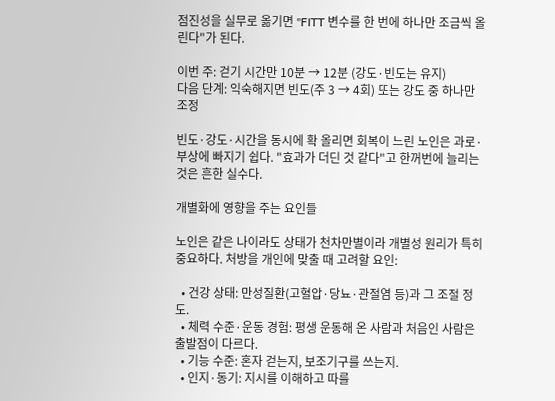점진성을 실무로 옮기면 "FITT 변수를 한 번에 하나만 조금씩 올린다"가 된다.

이번 주: 걷기 시간만 10분 → 12분 (강도·빈도는 유지)
다음 단계: 익숙해지면 빈도(주 3 → 4회) 또는 강도 중 하나만 조정

빈도·강도·시간을 동시에 확 올리면 회복이 느린 노인은 과로·부상에 빠지기 쉽다. "효과가 더딘 것 같다"고 한꺼번에 늘리는 것은 흔한 실수다.

개별화에 영향을 주는 요인들

노인은 같은 나이라도 상태가 천차만별이라 개별성 원리가 특히 중요하다. 처방을 개인에 맞출 때 고려할 요인:

  • 건강 상태: 만성질환(고혈압·당뇨·관절염 등)과 그 조절 정도.
  • 체력 수준·운동 경험: 평생 운동해 온 사람과 처음인 사람은 출발점이 다르다.
  • 기능 수준: 혼자 걷는지, 보조기구를 쓰는지.
  • 인지·동기: 지시를 이해하고 따를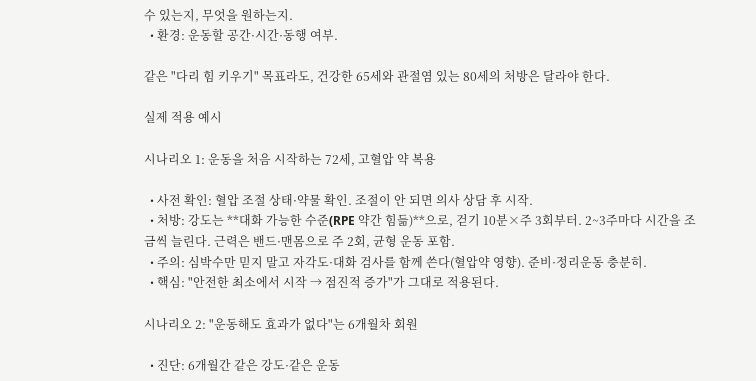수 있는지, 무엇을 원하는지.
  • 환경: 운동할 공간·시간·동행 여부.

같은 "다리 힘 키우기" 목표라도, 건강한 65세와 관절염 있는 80세의 처방은 달라야 한다.

실제 적용 예시

시나리오 1: 운동을 처음 시작하는 72세, 고혈압 약 복용

  • 사전 확인: 혈압 조절 상태·약물 확인. 조절이 안 되면 의사 상담 후 시작.
  • 처방: 강도는 **대화 가능한 수준(RPE 약간 힘듦)**으로, 걷기 10분×주 3회부터. 2~3주마다 시간을 조금씩 늘린다. 근력은 밴드·맨몸으로 주 2회, 균형 운동 포함.
  • 주의: 심박수만 믿지 말고 자각도·대화 검사를 함께 쓴다(혈압약 영향). 준비·정리운동 충분히.
  • 핵심: "안전한 최소에서 시작 → 점진적 증가"가 그대로 적용된다.

시나리오 2: "운동해도 효과가 없다"는 6개월차 회원

  • 진단: 6개월간 같은 강도·같은 운동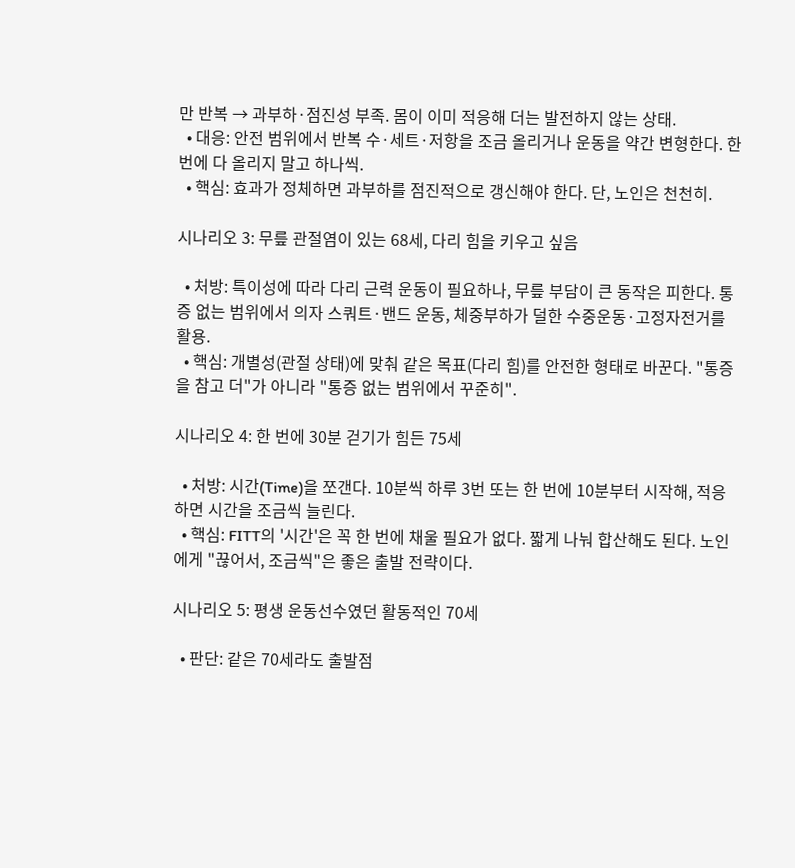만 반복 → 과부하·점진성 부족. 몸이 이미 적응해 더는 발전하지 않는 상태.
  • 대응: 안전 범위에서 반복 수·세트·저항을 조금 올리거나 운동을 약간 변형한다. 한 번에 다 올리지 말고 하나씩.
  • 핵심: 효과가 정체하면 과부하를 점진적으로 갱신해야 한다. 단, 노인은 천천히.

시나리오 3: 무릎 관절염이 있는 68세, 다리 힘을 키우고 싶음

  • 처방: 특이성에 따라 다리 근력 운동이 필요하나, 무릎 부담이 큰 동작은 피한다. 통증 없는 범위에서 의자 스쿼트·밴드 운동, 체중부하가 덜한 수중운동·고정자전거를 활용.
  • 핵심: 개별성(관절 상태)에 맞춰 같은 목표(다리 힘)를 안전한 형태로 바꾼다. "통증을 참고 더"가 아니라 "통증 없는 범위에서 꾸준히".

시나리오 4: 한 번에 30분 걷기가 힘든 75세

  • 처방: 시간(Time)을 쪼갠다. 10분씩 하루 3번 또는 한 번에 10분부터 시작해, 적응하면 시간을 조금씩 늘린다.
  • 핵심: FITT의 '시간'은 꼭 한 번에 채울 필요가 없다. 짧게 나눠 합산해도 된다. 노인에게 "끊어서, 조금씩"은 좋은 출발 전략이다.

시나리오 5: 평생 운동선수였던 활동적인 70세

  • 판단: 같은 70세라도 출발점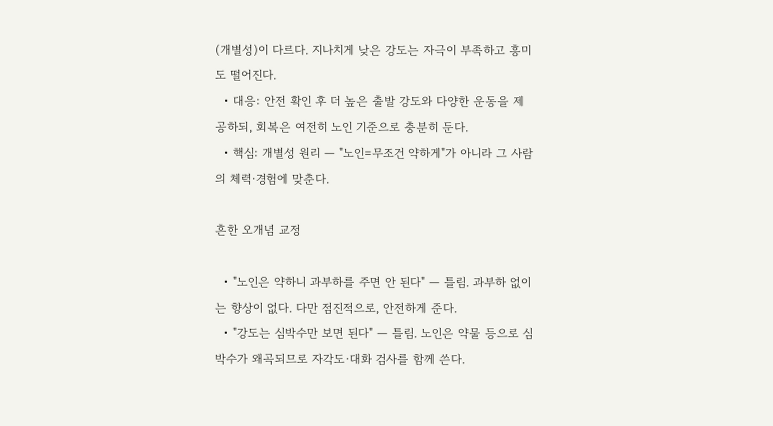(개별성)이 다르다. 지나치게 낮은 강도는 자극이 부족하고 흥미도 떨어진다.
  • 대응: 안전 확인 후 더 높은 출발 강도와 다양한 운동을 제공하되, 회복은 여전히 노인 기준으로 충분히 둔다.
  • 핵심: 개별성 원리 — "노인=무조건 약하게"가 아니라 그 사람의 체력·경험에 맞춘다.

흔한 오개념 교정

  • "노인은 약하니 과부하를 주면 안 된다" — 틀림. 과부하 없이는 향상이 없다. 다만 점진적으로, 안전하게 준다.
  • "강도는 심박수만 보면 된다" — 틀림. 노인은 약물 등으로 심박수가 왜곡되므로 자각도·대화 검사를 함께 쓴다.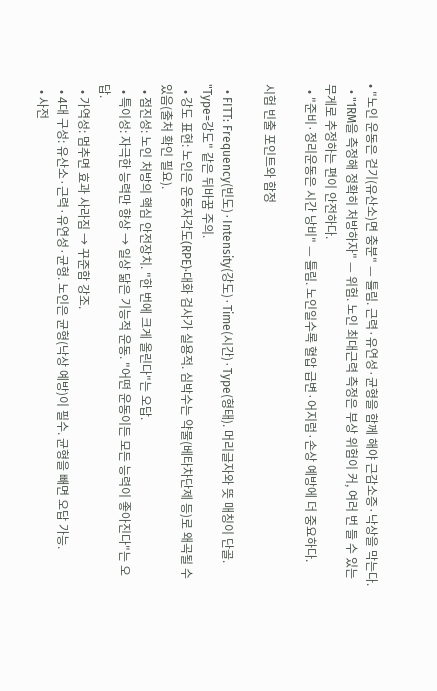• "노인 운동은 걷기(유산소)면 충분" — 틀림. 근력·유연성·균형을 함께 해야 근감소증·낙상을 막는다.
  • "1RM을 측정해 정확히 처방하자" — 위험. 노인 최대근력 측정은 부상 위험이 커, 여러 번 들 수 있는 무게로 추정하는 편이 안전하다.
  • "준비·정리운동은 시간 낭비" — 틀림. 노인일수록 혈압 급변·어지럼·손상 예방에 더 중요하다.

시험 빈출 포인트와 함정

  • FITT: Frequency(빈도)·Intensity(강도)·Time(시간)·Type(형태). 머리글자와 뜻 매칭이 단골. "Type=강도" 같은 뒤바꿈 주의.
  • 강도 표현: 노인은 운동자각도(RPE)·대화 검사가 실용적. 심박수는 약물(베타차단제 등)로 왜곡될 수 있음(출처 확인 필요).
  • 점진성: 노인 처방의 핵심 안전장치. "한 번에 크게 올린다"는 오답.
  • 특이성: 자극한 능력만 향상 → 일상 닮은 기능적 운동. "어떤 운동이든 모든 능력이 좋아진다"는 오답.
  • 가역성: 멈추면 효과 사라짐 → 꾸준함 강조.
  • 4대 구성: 유산소·근력·유연성·균형. 노인은 균형(낙상 예방)이 필수. 균형을 빼면 오답 가능.
  • 사전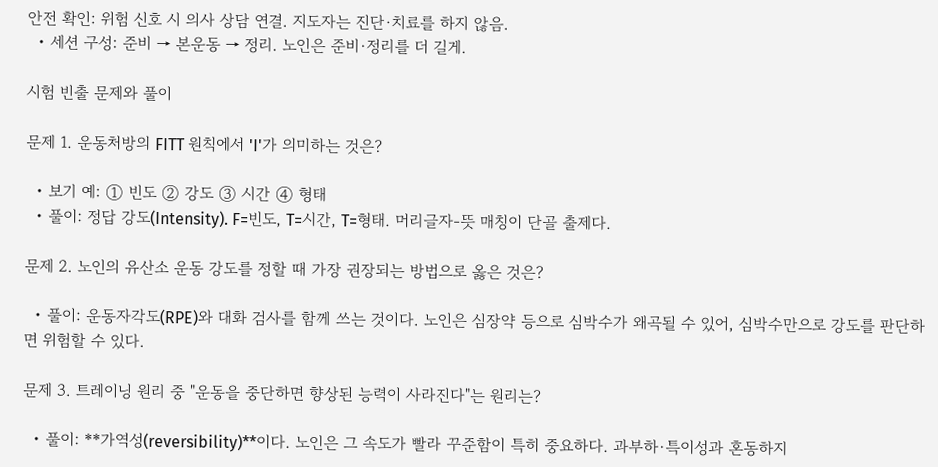안전 확인: 위험 신호 시 의사 상담 연결. 지도자는 진단·치료를 하지 않음.
  • 세션 구성: 준비 → 본운동 → 정리. 노인은 준비·정리를 더 길게.

시험 빈출 문제와 풀이

문제 1. 운동처방의 FITT 원칙에서 'I'가 의미하는 것은?

  • 보기 예: ① 빈도 ② 강도 ③ 시간 ④ 형태
  • 풀이: 정답 강도(Intensity). F=빈도, T=시간, T=형태. 머리글자-뜻 매칭이 단골 출제다.

문제 2. 노인의 유산소 운동 강도를 정할 때 가장 권장되는 방법으로 옳은 것은?

  • 풀이: 운동자각도(RPE)와 대화 검사를 함께 쓰는 것이다. 노인은 심장약 등으로 심박수가 왜곡될 수 있어, 심박수만으로 강도를 판단하면 위험할 수 있다.

문제 3. 트레이닝 원리 중 "운동을 중단하면 향상된 능력이 사라진다"는 원리는?

  • 풀이: **가역성(reversibility)**이다. 노인은 그 속도가 빨라 꾸준함이 특히 중요하다. 과부하·특이성과 혼동하지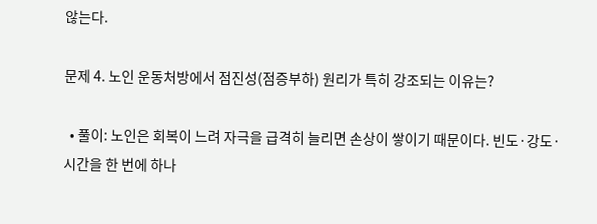않는다.

문제 4. 노인 운동처방에서 점진성(점증부하) 원리가 특히 강조되는 이유는?

  • 풀이: 노인은 회복이 느려 자극을 급격히 늘리면 손상이 쌓이기 때문이다. 빈도·강도·시간을 한 번에 하나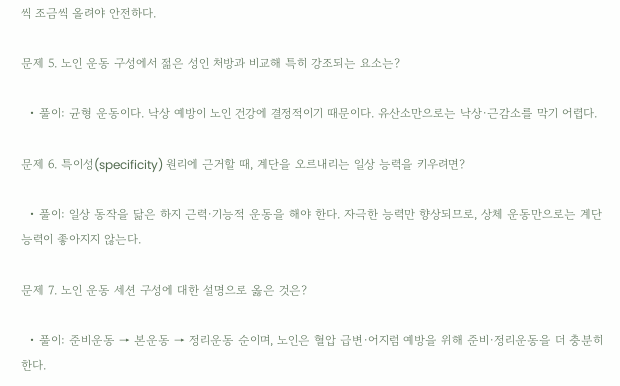씩 조금씩 올려야 안전하다.

문제 5. 노인 운동 구성에서 젊은 성인 처방과 비교해 특히 강조되는 요소는?

  • 풀이: 균형 운동이다. 낙상 예방이 노인 건강에 결정적이기 때문이다. 유산소만으로는 낙상·근감소를 막기 어렵다.

문제 6. 특이성(specificity) 원리에 근거할 때, 계단을 오르내리는 일상 능력을 키우려면?

  • 풀이: 일상 동작을 닮은 하지 근력·기능적 운동을 해야 한다. 자극한 능력만 향상되므로, 상체 운동만으로는 계단 능력이 좋아지지 않는다.

문제 7. 노인 운동 세션 구성에 대한 설명으로 옳은 것은?

  • 풀이: 준비운동 → 본운동 → 정리운동 순이며, 노인은 혈압 급변·어지럼 예방을 위해 준비·정리운동을 더 충분히 한다.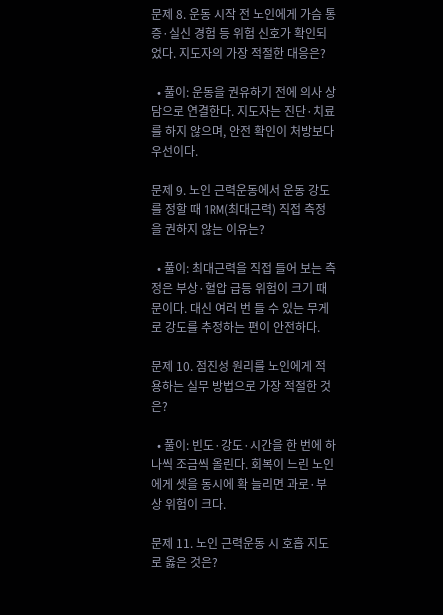문제 8. 운동 시작 전 노인에게 가슴 통증·실신 경험 등 위험 신호가 확인되었다. 지도자의 가장 적절한 대응은?

  • 풀이: 운동을 권유하기 전에 의사 상담으로 연결한다. 지도자는 진단·치료를 하지 않으며, 안전 확인이 처방보다 우선이다.

문제 9. 노인 근력운동에서 운동 강도를 정할 때 1RM(최대근력) 직접 측정을 권하지 않는 이유는?

  • 풀이: 최대근력을 직접 들어 보는 측정은 부상·혈압 급등 위험이 크기 때문이다. 대신 여러 번 들 수 있는 무게로 강도를 추정하는 편이 안전하다.

문제 10. 점진성 원리를 노인에게 적용하는 실무 방법으로 가장 적절한 것은?

  • 풀이: 빈도·강도·시간을 한 번에 하나씩 조금씩 올린다. 회복이 느린 노인에게 셋을 동시에 확 늘리면 과로·부상 위험이 크다.

문제 11. 노인 근력운동 시 호흡 지도로 옳은 것은?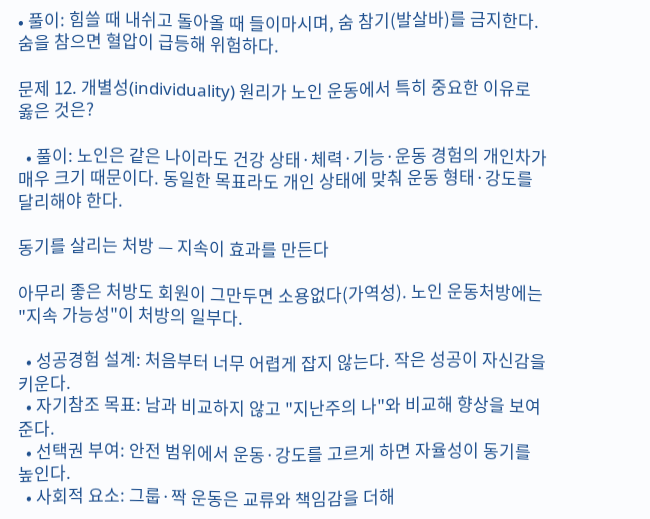• 풀이: 힘쓸 때 내쉬고 돌아올 때 들이마시며, 숨 참기(발살바)를 금지한다. 숨을 참으면 혈압이 급등해 위험하다.

문제 12. 개별성(individuality) 원리가 노인 운동에서 특히 중요한 이유로 옳은 것은?

  • 풀이: 노인은 같은 나이라도 건강 상태·체력·기능·운동 경험의 개인차가 매우 크기 때문이다. 동일한 목표라도 개인 상태에 맞춰 운동 형태·강도를 달리해야 한다.

동기를 살리는 처방 — 지속이 효과를 만든다

아무리 좋은 처방도 회원이 그만두면 소용없다(가역성). 노인 운동처방에는 "지속 가능성"이 처방의 일부다.

  • 성공경험 설계: 처음부터 너무 어렵게 잡지 않는다. 작은 성공이 자신감을 키운다.
  • 자기참조 목표: 남과 비교하지 않고 "지난주의 나"와 비교해 향상을 보여 준다.
  • 선택권 부여: 안전 범위에서 운동·강도를 고르게 하면 자율성이 동기를 높인다.
  • 사회적 요소: 그룹·짝 운동은 교류와 책임감을 더해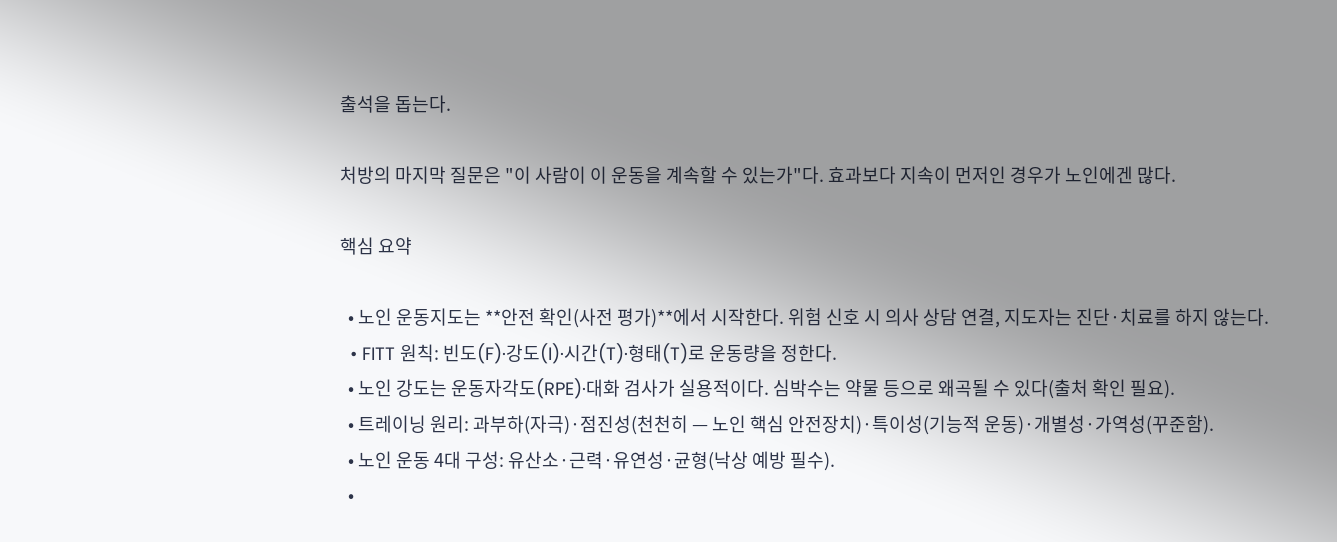출석을 돕는다.

처방의 마지막 질문은 "이 사람이 이 운동을 계속할 수 있는가"다. 효과보다 지속이 먼저인 경우가 노인에겐 많다.

핵심 요약

  • 노인 운동지도는 **안전 확인(사전 평가)**에서 시작한다. 위험 신호 시 의사 상담 연결, 지도자는 진단·치료를 하지 않는다.
  • FITT 원칙: 빈도(F)·강도(I)·시간(T)·형태(T)로 운동량을 정한다.
  • 노인 강도는 운동자각도(RPE)·대화 검사가 실용적이다. 심박수는 약물 등으로 왜곡될 수 있다(출처 확인 필요).
  • 트레이닝 원리: 과부하(자극)·점진성(천천히 — 노인 핵심 안전장치)·특이성(기능적 운동)·개별성·가역성(꾸준함).
  • 노인 운동 4대 구성: 유산소·근력·유연성·균형(낙상 예방 필수).
  •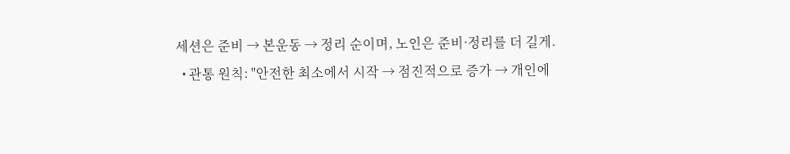세션은 준비 → 본운동 → 정리 순이며, 노인은 준비·정리를 더 길게.
  • 관통 원칙: "안전한 최소에서 시작 → 점진적으로 증가 → 개인에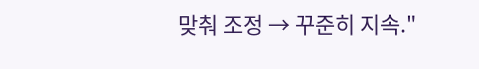맞춰 조정 → 꾸준히 지속."